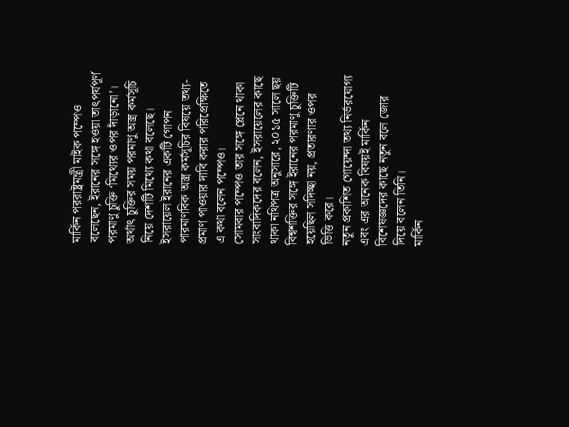মার্কিন পররাষ্ট্রমন্ত্রী মাইক পম্পেও বলেছেন, ইরানের সঙ্গে হওয়া তাৎপর্যপূর্ণ পরমাণু চুক্তি ‘মিথ্যের ওপর দাঁড়ানো’। অর্থাৎ চুক্তির সময় পরমাণু অস্ত্র কর্মসূচি নিয়ে দেশটি মিথ্যে কথা বলেছে।
ইসরায়েল ইরানের একটি গোপন পারমাণবিক অস্ত্র কর্মসূচির বিষয়ে তথ্য-প্রমাণ পাওয়ার দাবি করার পরিপ্রেক্ষিতে এ কথা বলেন পম্পেও।
সোমবার পম্পেও তার সঙ্গে প্লেনে থাকা সাংবাদিকদের বলেন, ইসরায়েলের কাছে থাকা নথিপত্র অনুসারে, ২০১৫ সালে ছয় বিশ্বশক্তির সঙ্গে ইরানের পরমাণু চুক্তিটি হয়েছিল সদিচ্ছা নয়, প্রতারণার ওপর ভিত্তি করে।
নতুন প্রকাশিত গোয়েন্দা তথ্য নির্ভরযোগ্য এবং এর অনেক বিষয়ই মার্কিন বিশেষজ্ঞদের কাছে নতুন বলে জোর দিয়ে বলেন তিনি।
মার্কিন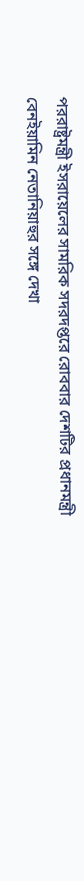পররাষ্ট্রমন্ত্রী ইসরায়েলের সামরিক সদরদপ্তরে রোববার দেশটির প্রধানমন্ত্রী বেনইয়ামিন নেতানিয়াহুর সঙ্গে দেখা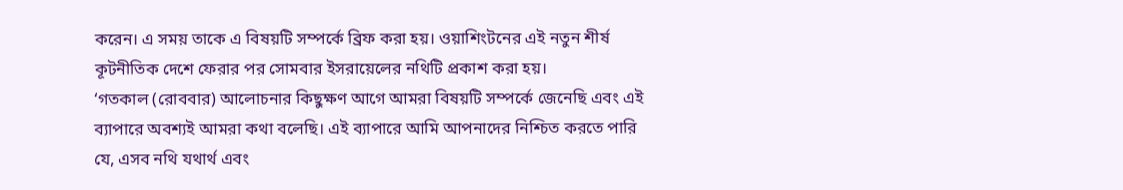করেন। এ সময় তাকে এ বিষয়টি সম্পর্কে ব্রিফ করা হয়। ওয়াশিংটনের এই নতুন শীর্ষ কূটনীতিক দেশে ফেরার পর সোমবার ইসরায়েলের নথিটি প্রকাশ করা হয়।
‘গতকাল (রোববার) আলোচনার কিছুক্ষণ আগে আমরা বিষয়টি সম্পর্কে জেনেছি এবং এই ব্যাপারে অবশ্যই আমরা কথা বলেছি। এই ব্যাপারে আমি আপনাদের নিশ্চিত করতে পারি যে, এসব নথি যথার্থ এবং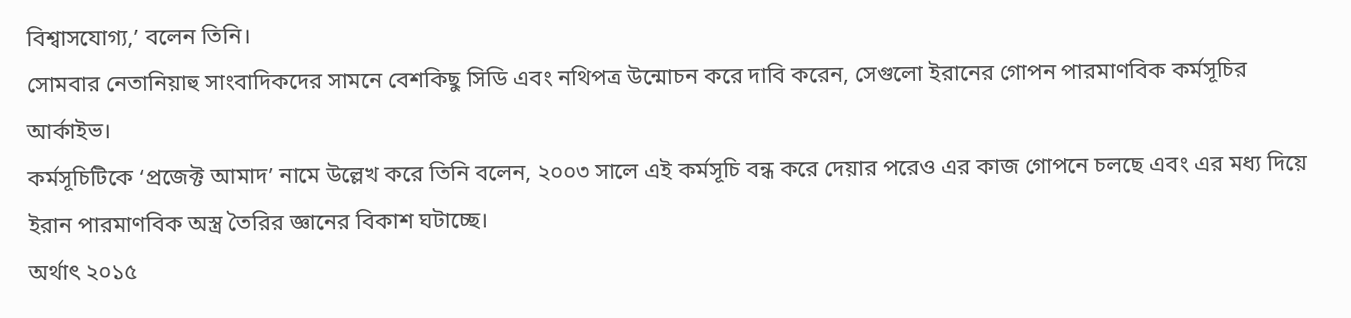বিশ্বাসযোগ্য,’ বলেন তিনি।
সোমবার নেতানিয়াহু সাংবাদিকদের সামনে বেশকিছু সিডি এবং নথিপত্র উন্মোচন করে দাবি করেন, সেগুলো ইরানের গোপন পারমাণবিক কর্মসূচির আর্কাইভ।
কর্মসূচিটিকে ‘প্রজেক্ট আমাদ’ নামে উল্লেখ করে তিনি বলেন, ২০০৩ সালে এই কর্মসূচি বন্ধ করে দেয়ার পরেও এর কাজ গোপনে চলছে এবং এর মধ্য দিয়ে ইরান পারমাণবিক অস্ত্র তৈরির জ্ঞানের বিকাশ ঘটাচ্ছে।
অর্থাৎ ২০১৫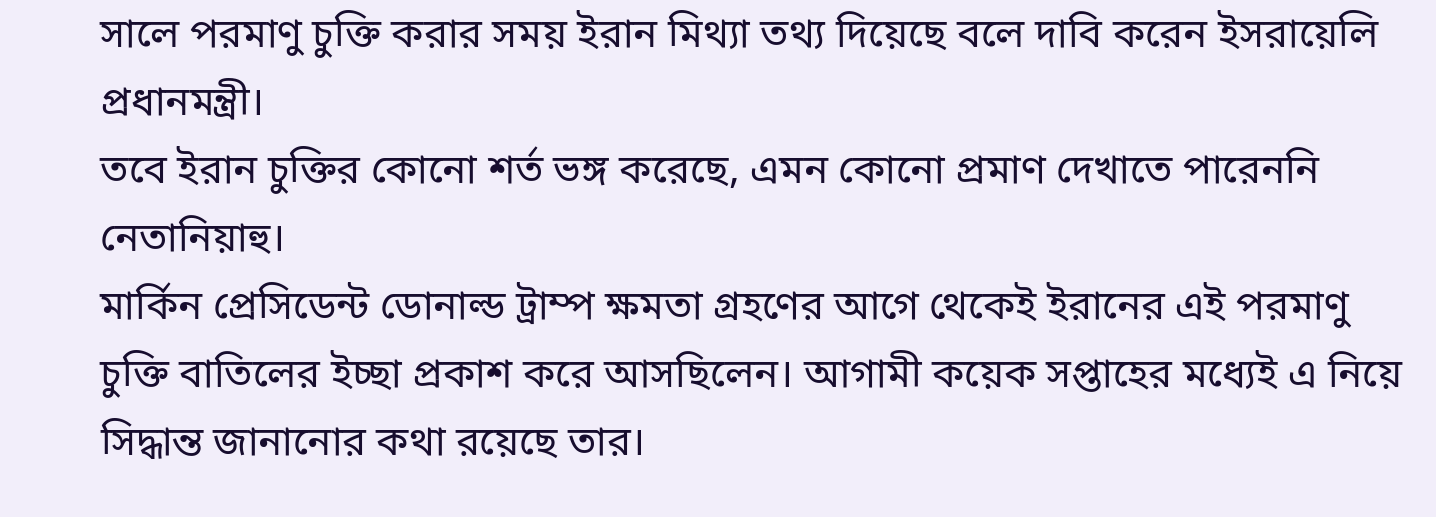সালে পরমাণু চুক্তি করার সময় ইরান মিথ্যা তথ্য দিয়েছে বলে দাবি করেন ইসরায়েলি প্রধানমন্ত্রী।
তবে ইরান চুক্তির কোনো শর্ত ভঙ্গ করেছে, এমন কোনো প্রমাণ দেখাতে পারেননি নেতানিয়াহু।
মার্কিন প্রেসিডেন্ট ডোনাল্ড ট্রাম্প ক্ষমতা গ্রহণের আগে থেকেই ইরানের এই পরমাণু চুক্তি বাতিলের ইচ্ছা প্রকাশ করে আসছিলেন। আগামী কয়েক সপ্তাহের মধ্যেই এ নিয়ে সিদ্ধান্ত জানানোর কথা রয়েছে তার।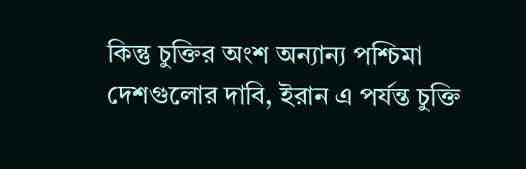কিন্তু চুক্তির অংশ অন্যান্য পশ্চিমা দেশগুলোর দাবি, ইরান এ পর্যন্ত চুক্তি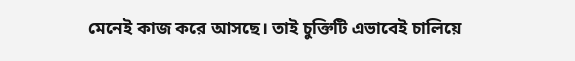মেনেই কাজ করে আসছে। তাই চুক্তিটি এভাবেই চালিয়ে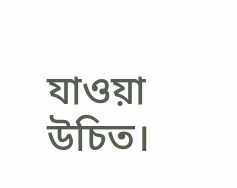যাওয়া উচিত।